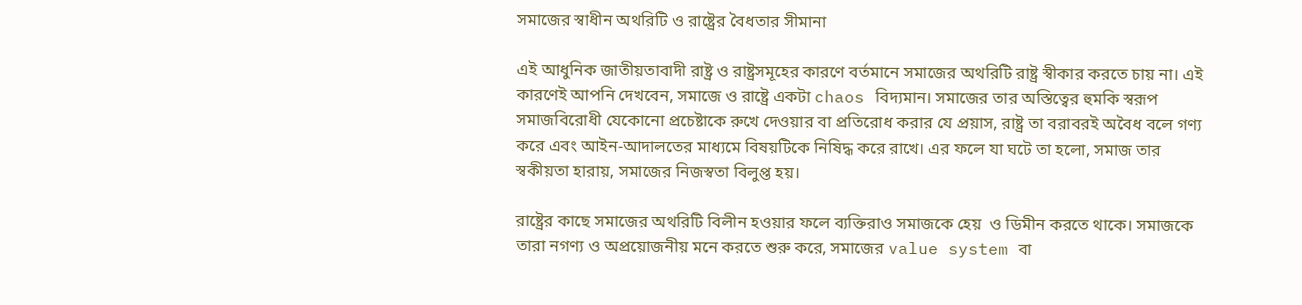সমাজের স্বাধীন অথরিটি ও রাষ্ট্রের বৈধতার সীমানা

এই আধুনিক জাতীয়তাবাদী রাষ্ট্র ও রাষ্ট্রসমূহের কারণে বর্তমানে সমাজের অথরিটি রাষ্ট্র স্বীকার করতে চায় না। এই কারণেই আপনি দেখবেন, সমাজে ও রাষ্ট্রে একটা chaos বিদ্যমান। সমাজের তার অস্তিত্বের হুমকি স্বরূপ সমাজবিরোধী যেকোনো প্রচেষ্টাকে রুখে দেওয়ার বা প্রতিরোধ করার যে প্রয়াস, রাষ্ট্র তা বরাবরই অবৈধ বলে গণ্য করে এবং আইন-আদালতের মাধ্যমে বিষয়টিকে নিষিদ্ধ করে রাখে। এর ফলে যা ঘটে তা হলো, সমাজ তার স্বকীয়তা হারায়, সমাজের নিজস্বতা বিলুপ্ত হয়।

রাষ্ট্রের কাছে সমাজের অথরিটি বিলীন হওয়ার ফলে ব্যক্তিরাও সমাজকে হেয়  ও ডিমীন করতে থাকে। সমাজকে তারা নগণ্য ও অপ্রয়োজনীয় মনে করতে শুরু করে, সমাজের value system বা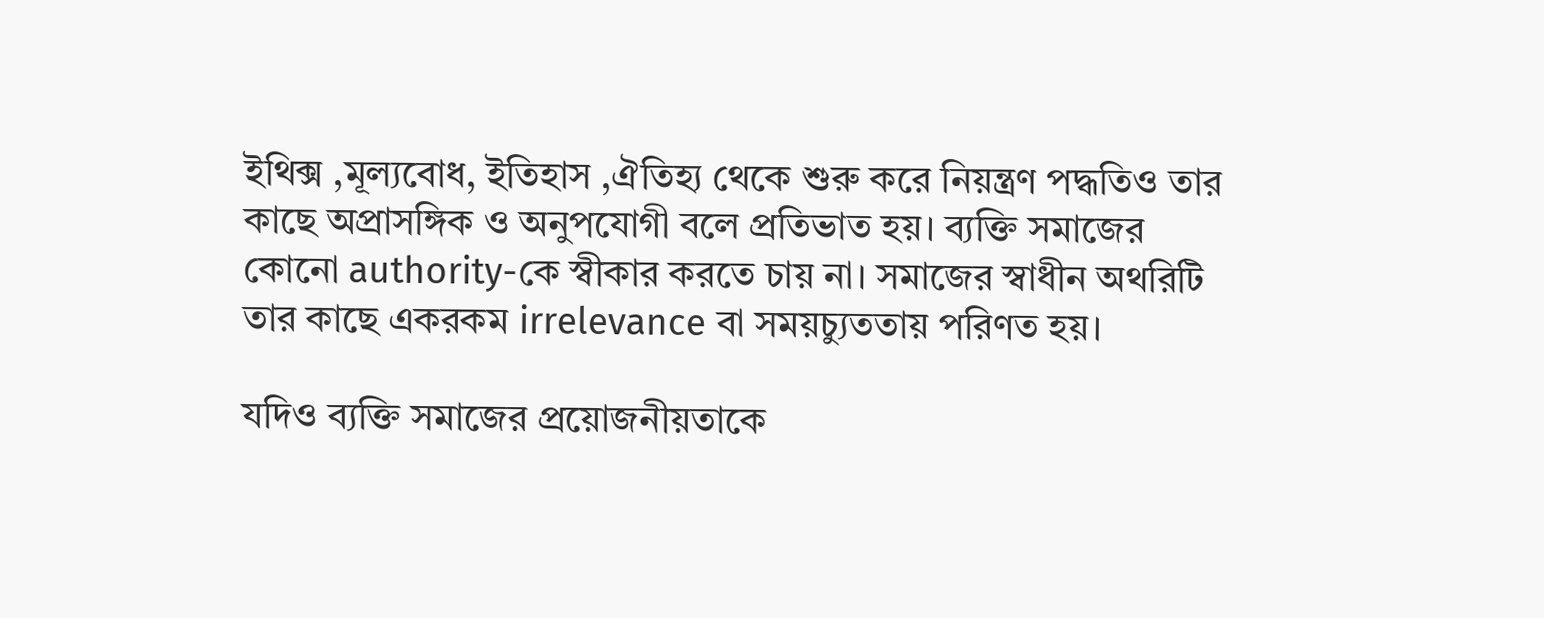ইথিক্স ,মূল্যবোধ, ইতিহাস ,ঐতিহ্য থেকে শুরু করে নিয়ন্ত্রণ পদ্ধতিও তার কাছে অপ্রাসঙ্গিক ও অনুপযোগী বলে প্রতিভাত হয়। ব্যক্তি সমাজের কোনো authority-কে স্বীকার করতে চায় না। সমাজের স্বাধীন অথরিটি তার কাছে একরকম irrelevance বা সময়চ্যুততায় পরিণত হয়।

যদিও ব্যক্তি সমাজের প্রয়োজনীয়তাকে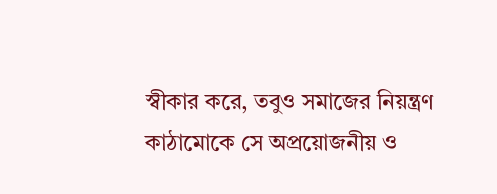স্বীকার করে, তবুও সমাজের নিয়ন্ত্রণ কাঠামোকে সে অপ্রয়োজনীয় ও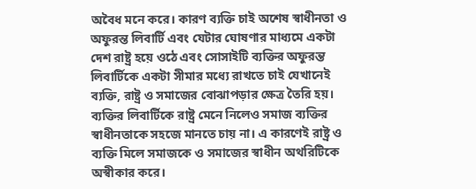অবৈধ মনে করে। কারণ ব্যক্তি চাই অশেষ স্বাধীনতা ও অফুরন্ত লিবার্টি এবং যেটার ঘোষণার মাধ্যমে একটা দেশ রাষ্ট্র হয়ে ওঠে এবং সোসাইটি ব্যক্তির অফুরন্ত লিবার্টিকে একটা সীমার মধ্যে রাখতে চাই যেখানেই ব্যক্তি, রাষ্ট্র ও সমাজের বোঝাপড়ার ক্ষেত্র তৈরি হয়। ব্যক্তির লিবার্টিকে রাষ্ট্র মেনে নিলেও সমাজ ব্যক্তির স্বাধীনতাকে সহজে মানতে চায় না। এ কারণেই রাষ্ট্র ও ব্যক্তি মিলে সমাজকে ও সমাজের স্বাধীন অথরিটিকে অস্বীকার করে।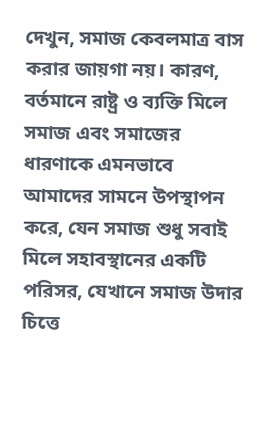দেখুন, সমাজ কেবলমাত্র বাস করার জায়গা নয়। কারণ, বর্তমানে রাষ্ট্র ও ব্যক্তি মিলে সমাজ এবং সমাজের ধারণাকে এমনভাবে আমাদের সামনে উপস্থাপন করে, যেন সমাজ শুধু সবাই মিলে সহাবস্থানের একটি পরিসর, যেখানে সমাজ উদার চিত্তে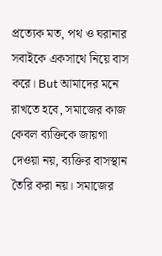প্রত্যেক মত, পথ ও ঘরানার সবাইকে একসাথে নিয়ে বাস করে। But আমাদের মনে রাখতে হবে, সমাজের কাজ কেবল ব্যক্তিকে জায়গা দেওয়া নয়, ব্যক্তির বাসস্থান তৈরি করা নয়। সমাজের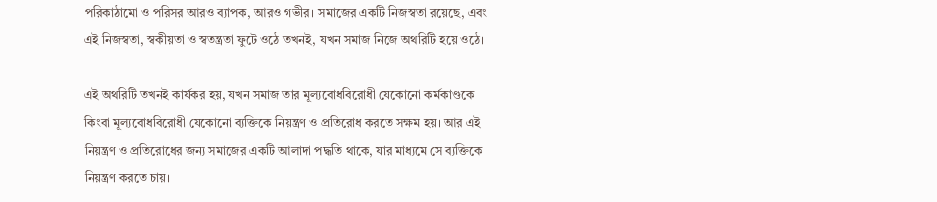পরিকাঠামো ও পরিসর আরও ব্যাপক, আরও গভীর। সমাজের একটি নিজস্বতা রয়েছে, এবং এই নিজস্বতা, স্বকীয়তা ও স্বতন্ত্রতা ফুটে ওঠে তখনই, যখন সমাজ নিজে অথরিটি হয়ে ওঠে।

এই অথরিটি তখনই কার্যকর হয়, যখন সমাজ তার মূল্যবোধবিরোধী যেকোনো কর্মকাণ্ডকে কিংবা মূল্যবোধবিরোধী যেকোনো ব্যক্তিকে নিয়ন্ত্রণ ও প্রতিরোধ করতে সক্ষম হয়। আর এই নিয়ন্ত্রণ ও প্রতিরোধের জন্য সমাজের একটি আলাদা পদ্ধতি থাকে, যার মাধ্যমে সে ব্যক্তিকে নিয়ন্ত্রণ করতে চায়।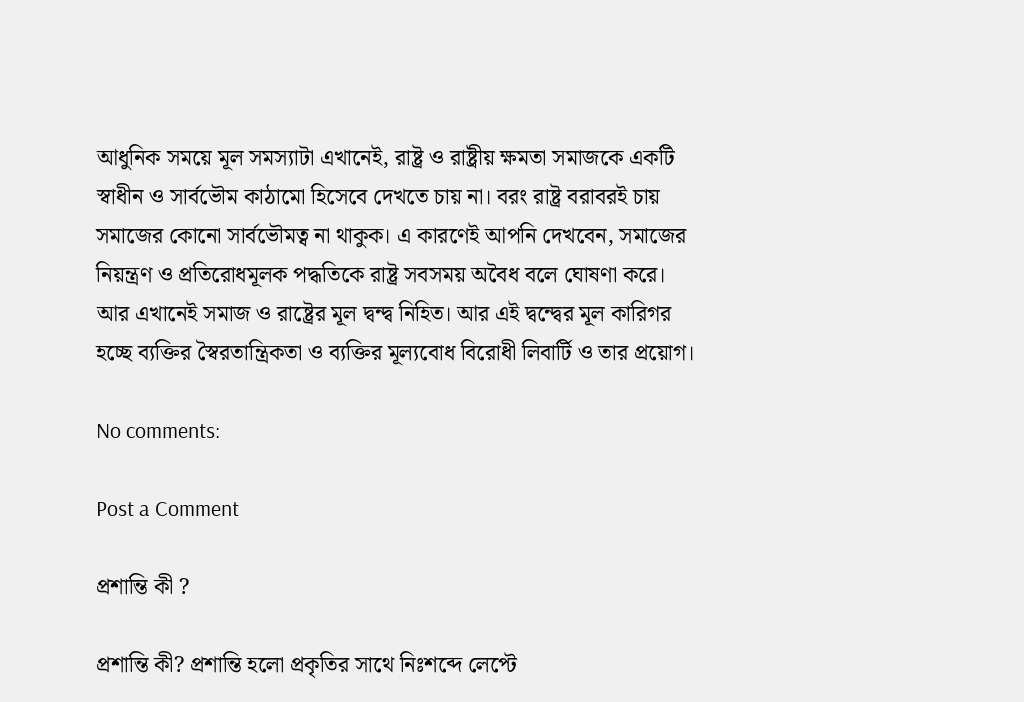আধুনিক সময়ে মূল সমস্যাটা এখানেই, রাষ্ট্র ও রাষ্ট্রীয় ক্ষমতা সমাজকে একটি স্বাধীন ও সার্বভৌম কাঠামো হিসেবে দেখতে চায় না। বরং রাষ্ট্র বরাবরই চায় সমাজের কোনো সার্বভৌমত্ব না থাকুক। এ কারণেই আপনি দেখবেন, সমাজের নিয়ন্ত্রণ ও প্রতিরোধমূলক পদ্ধতিকে রাষ্ট্র সবসময় অবৈধ বলে ঘোষণা করে। আর এখানেই সমাজ ও রাষ্ট্রের মূল দ্বন্দ্ব নিহিত। আর এই দ্বন্দ্বের মূল কারিগর হচ্ছে ব্যক্তির স্বৈরতান্ত্রিকতা ও ব্যক্তির মূল্যবোধ বিরোধী লিবার্টি ও তার প্রয়োগ।

No comments:

Post a Comment

প্রশান্তি কী ?

প্রশান্তি কী? প্রশান্তি হলো প্রকৃতির সাথে নিঃশব্দে লেপ্টে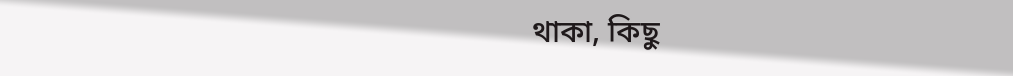থাকা, কিছু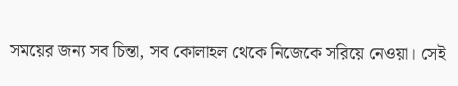সময়ের জন্য সব চিন্তা, সব কোলাহল থেকে নিজেকে সরিয়ে নেওয়া। সেই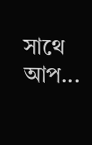সাথে আপ...